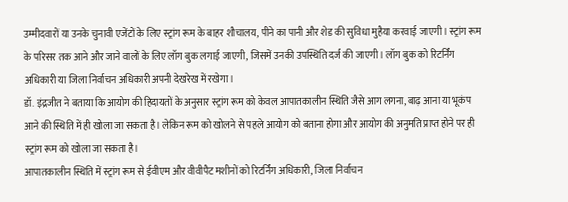उम्मीदवारों या उनके चुनावी एजेंटों के लिए स्ट्रांग रूम के बाहर शौचालय, पीने का पानी और शेड की सुविधा मुहैया करवाई जाएगी। स्ट्रांग रूम के परिसर तक आने और जाने वालों के लिए लॉग बुक लगाई जाएगी, जिसमें उनकी उपस्थिति दर्ज की जाएगी। लॉग बुक को रिटर्निंग अधिकारी या जिला निर्वाचन अधिकारी अपनी देखरेख में रखेगा।
डॉ. इंद्रजीत ने बताया कि आयोग की हिदायतों के अनुसार स्ट्रांग रूम को केवल आपातकालीन स्थिति जैसे आग लगना, बाढ़ आना या भूकंप आने की स्थिति में ही खोला जा सकता है। लेकिन रूम को खोलने से पहले आयोग को बताना होगा और आयोग की अनुमति प्राप्त होने पर ही स्ट्रांग रूम को खोला जा सकता है।
आपातकालीन स्थिति में स्ट्रांग रूम से ईवीएम और वीवीपैट मशीनों को रिटर्निंग अधिकारी, जिला निर्वाचन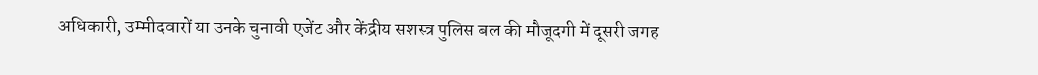अधिकारी, उम्मीदवारों या उनके चुनावी एजेंट और केंद्रीय सशस्त्र पुलिस बल की मौजूदगी में दूसरी जगह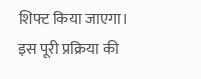शिफ्ट किया जाएगा। इस पूरी प्रक्रिया की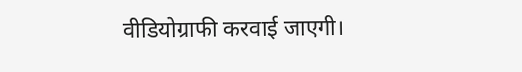वीडियोग्राफी करवाई जाएगी।